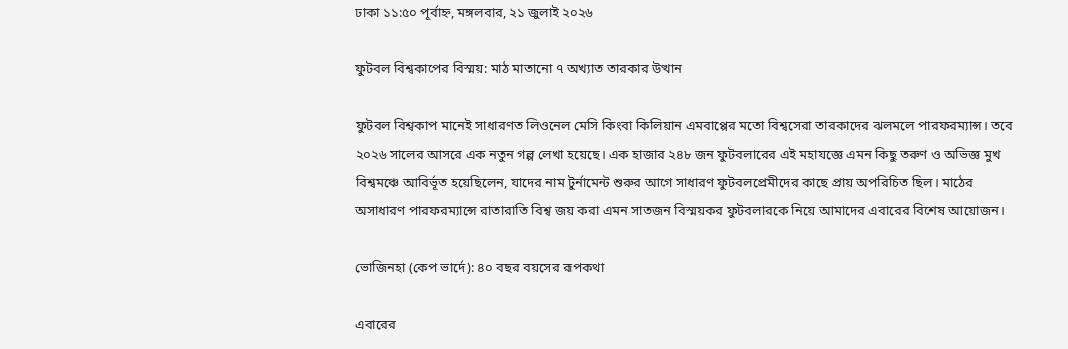ঢাকা ১১:৫০ পূর্বাহ্ন, মঙ্গলবার, ২১ জুলাই ২০২৬

ফুটবল বিশ্বকাপের বিস্ময়: মাঠ মাতানো ৭ অখ্যাত তারকার উত্থান

ফুটবল বিশ্বকাপ মানেই সাধারণত লিওনেল মেসি কিংবা কিলিয়ান এমবাপ্পের মতো বিশ্বসেরা তারকাদের ঝলমলে পারফরম্যান্স। তবে ২০২৬ সালের আসরে এক নতুন গল্প লেখা হয়েছে। এক হাজার ২৪৮ জন ফুটবলারের এই মহাযজ্ঞে এমন কিছু তরুণ ও অভিজ্ঞ মুখ বিশ্বমঞ্চে আবির্ভূত হয়েছিলেন, যাদের নাম টুর্নামেন্ট শুরুর আগে সাধারণ ফুটবলপ্রেমীদের কাছে প্রায় অপরিচিত ছিল। মাঠের অসাধারণ পারফরম্যান্সে রাতারাতি বিশ্ব জয় করা এমন সাতজন বিস্ময়কর ফুটবলারকে নিয়ে আমাদের এবারের বিশেষ আয়োজন।

ভোজিনহা (কেপ ভার্দে): ৪০ বছর বয়সের রূপকথা

এবারের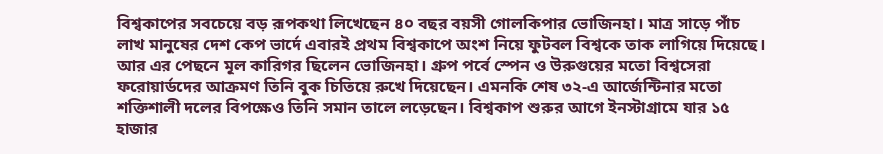বিশ্বকাপের সবচেয়ে বড় রূপকথা লিখেছেন ৪০ বছর বয়সী গোলকিপার ভোজিনহা। মাত্র সাড়ে পাঁচ লাখ মানুষের দেশ কেপ ভার্দে এবারই প্রথম বিশ্বকাপে অংশ নিয়ে ফুটবল বিশ্বকে তাক লাগিয়ে দিয়েছে। আর এর পেছনে মূল কারিগর ছিলেন ভোজিনহা। গ্রুপ পর্বে স্পেন ও উরুগুয়ের মতো বিশ্বসেরা ফরোয়ার্ডদের আক্রমণ তিনি বুক চিতিয়ে রুখে দিয়েছেন। এমনকি শেষ ৩২-এ আর্জেন্টিনার মতো শক্তিশালী দলের বিপক্ষেও তিনি সমান তালে লড়েছেন। বিশ্বকাপ শুরুর আগে ইনস্টাগ্রামে যার ১৫ হাজার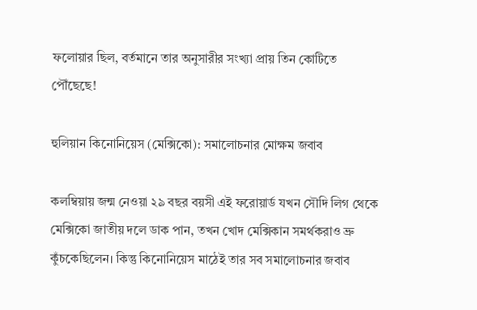ফলোয়ার ছিল, বর্তমানে তার অনুসারীর সংখ্যা প্রায় তিন কোটিতে পৌঁছেছে!

হুলিয়ান কিনোনিয়েস (মেক্সিকো): সমালোচনার মোক্ষম জবাব

কলম্বিয়ায় জন্ম নেওয়া ২৯ বছর বয়সী এই ফরোয়ার্ড যখন সৌদি লিগ থেকে মেক্সিকো জাতীয় দলে ডাক পান, তখন খোদ মেক্সিকান সমর্থকরাও ভ্রু কুঁচকেছিলেন। কিন্তু কিনোনিয়েস মাঠেই তার সব সমালোচনার জবাব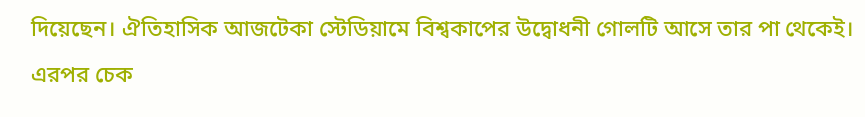দিয়েছেন। ঐতিহাসিক আজটেকা স্টেডিয়ামে বিশ্বকাপের উদ্বোধনী গোলটি আসে তার পা থেকেই। এরপর চেক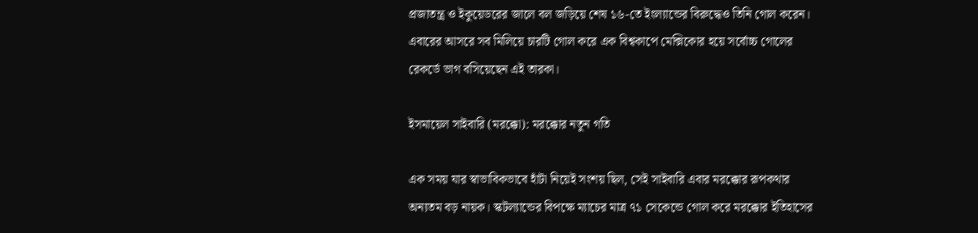প্রজাতন্ত্র ও ইকুয়েডরের জালে বল জড়িয়ে শেষ ১৬-তে ইংল্যান্ডের বিরুদ্ধেও তিনি গোল করেন। এবারের আসরে সব মিলিয়ে চারটি গোল করে এক বিশ্বকাপে মেক্সিকোর হয়ে সর্বোচ্চ গোলের রেকর্ডে ভাগ বসিয়েছেন এই তারকা।

ইসমায়েল সাইবারি (মরক্কো): মরক্কোর নতুন গতি

এক সময় যার স্বাভাবিকভাবে হাঁটা নিয়েই সংশয় ছিল, সেই সাইবারি এবার মরক্কোর রূপকথার অন্যতম বড় নায়ক। স্কটল্যান্ডের বিপক্ষে ম্যাচের মাত্র ৭১ সেকেন্ডে গোল করে মরক্কোর ইতিহাসের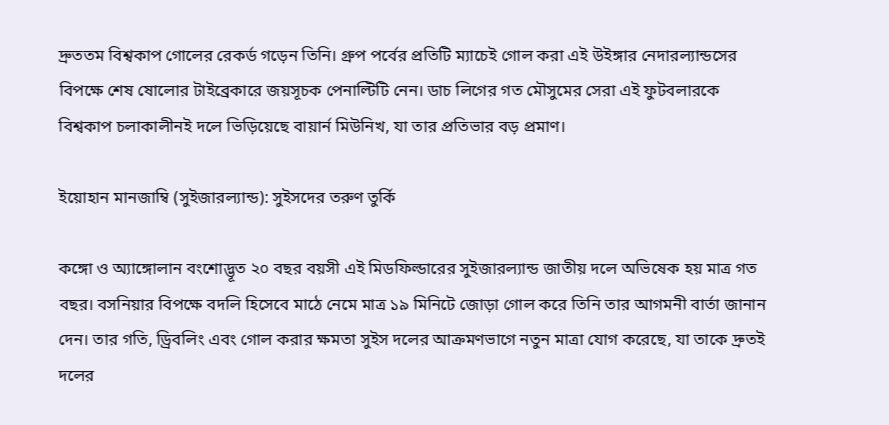দ্রুততম বিশ্বকাপ গোলের রেকর্ড গড়েন তিনি। গ্রুপ পর্বের প্রতিটি ম্যাচেই গোল করা এই উইঙ্গার নেদারল্যান্ডসের বিপক্ষে শেষ ষোলোর টাইব্রেকারে জয়সূচক পেনাল্টিটি নেন। ডাচ লিগের গত মৌসুমের সেরা এই ফুটবলারকে বিশ্বকাপ চলাকালীনই দলে ভিড়িয়েছে বায়ার্ন মিউনিখ, যা তার প্রতিভার বড় প্রমাণ।

ইয়োহান মানজাম্বি (সুইজারল্যান্ড): সুইসদের তরুণ তুর্কি

কঙ্গো ও অ্যাঙ্গোলান বংশোদ্ভূত ২০ বছর বয়সী এই মিডফিল্ডারের সুইজারল্যান্ড জাতীয় দলে অভিষেক হয় মাত্র গত বছর। বসনিয়ার বিপক্ষে বদলি হিসেবে মাঠে নেমে মাত্র ১৯ মিনিটে জোড়া গোল করে তিনি তার আগমনী বার্তা জানান দেন। তার গতি, ড্রিবলিং এবং গোল করার ক্ষমতা সুইস দলের আক্রমণভাগে নতুন মাত্রা যোগ করেছে, যা তাকে দ্রুতই দলের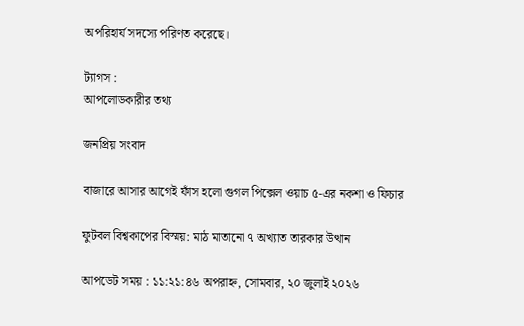অপরিহার্য সদস্যে পরিণত করেছে।

ট্যাগস :
আপলোডকারীর তথ্য

জনপ্রিয় সংবাদ

বাজারে আসার আগেই ফাঁস হলো গুগল পিক্সেল ওয়াচ ৫-এর নকশা ও ফিচার

ফুটবল বিশ্বকাপের বিস্ময়: মাঠ মাতানো ৭ অখ্যাত তারকার উত্থান

আপডেট সময় : ১১:২১:৪৬ অপরাহ্ন, সোমবার, ২০ জুলাই ২০২৬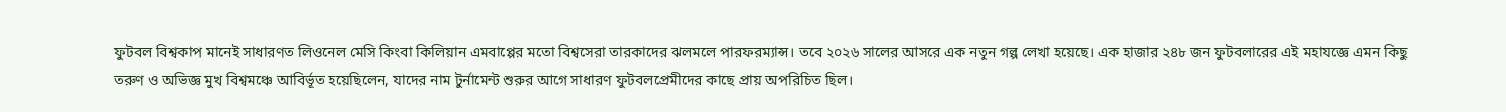ফুটবল বিশ্বকাপ মানেই সাধারণত লিওনেল মেসি কিংবা কিলিয়ান এমবাপ্পের মতো বিশ্বসেরা তারকাদের ঝলমলে পারফরম্যান্স। তবে ২০২৬ সালের আসরে এক নতুন গল্প লেখা হয়েছে। এক হাজার ২৪৮ জন ফুটবলারের এই মহাযজ্ঞে এমন কিছু তরুণ ও অভিজ্ঞ মুখ বিশ্বমঞ্চে আবির্ভূত হয়েছিলেন, যাদের নাম টুর্নামেন্ট শুরুর আগে সাধারণ ফুটবলপ্রেমীদের কাছে প্রায় অপরিচিত ছিল।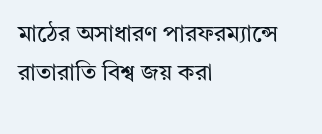মাঠের অসাধারণ পারফরম্যান্সে রাতারাতি বিশ্ব জয় করা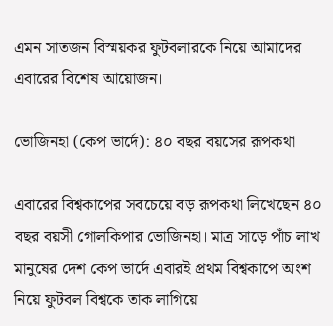এমন সাতজন বিস্ময়কর ফুটবলারকে নিয়ে আমাদের এবারের বিশেষ আয়োজন।

ভোজিনহা (কেপ ভার্দে): ৪০ বছর বয়সের রূপকথা

এবারের বিশ্বকাপের সবচেয়ে বড় রূপকথা লিখেছেন ৪০ বছর বয়সী গোলকিপার ভোজিনহা। মাত্র সাড়ে পাঁচ লাখ মানুষের দেশ কেপ ভার্দে এবারই প্রথম বিশ্বকাপে অংশ নিয়ে ফুটবল বিশ্বকে তাক লাগিয়ে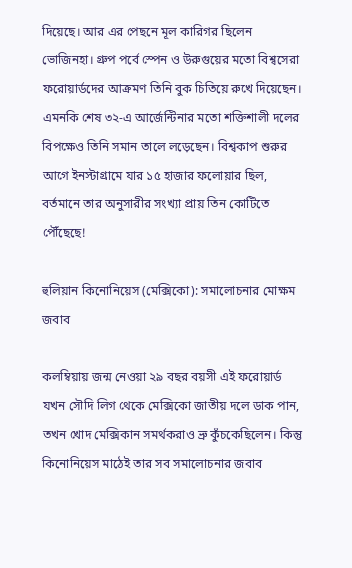দিয়েছে। আর এর পেছনে মূল কারিগর ছিলেন ভোজিনহা। গ্রুপ পর্বে স্পেন ও উরুগুয়ের মতো বিশ্বসেরা ফরোয়ার্ডদের আক্রমণ তিনি বুক চিতিয়ে রুখে দিয়েছেন। এমনকি শেষ ৩২-এ আর্জেন্টিনার মতো শক্তিশালী দলের বিপক্ষেও তিনি সমান তালে লড়েছেন। বিশ্বকাপ শুরুর আগে ইনস্টাগ্রামে যার ১৫ হাজার ফলোয়ার ছিল, বর্তমানে তার অনুসারীর সংখ্যা প্রায় তিন কোটিতে পৌঁছেছে!

হুলিয়ান কিনোনিয়েস (মেক্সিকো): সমালোচনার মোক্ষম জবাব

কলম্বিয়ায় জন্ম নেওয়া ২৯ বছর বয়সী এই ফরোয়ার্ড যখন সৌদি লিগ থেকে মেক্সিকো জাতীয় দলে ডাক পান, তখন খোদ মেক্সিকান সমর্থকরাও ভ্রু কুঁচকেছিলেন। কিন্তু কিনোনিয়েস মাঠেই তার সব সমালোচনার জবাব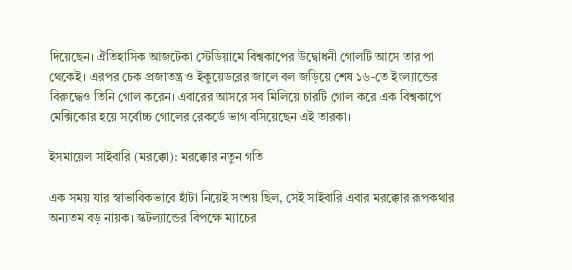দিয়েছেন। ঐতিহাসিক আজটেকা স্টেডিয়ামে বিশ্বকাপের উদ্বোধনী গোলটি আসে তার পা থেকেই। এরপর চেক প্রজাতন্ত্র ও ইকুয়েডরের জালে বল জড়িয়ে শেষ ১৬-তে ইংল্যান্ডের বিরুদ্ধেও তিনি গোল করেন। এবারের আসরে সব মিলিয়ে চারটি গোল করে এক বিশ্বকাপে মেক্সিকোর হয়ে সর্বোচ্চ গোলের রেকর্ডে ভাগ বসিয়েছেন এই তারকা।

ইসমায়েল সাইবারি (মরক্কো): মরক্কোর নতুন গতি

এক সময় যার স্বাভাবিকভাবে হাঁটা নিয়েই সংশয় ছিল, সেই সাইবারি এবার মরক্কোর রূপকথার অন্যতম বড় নায়ক। স্কটল্যান্ডের বিপক্ষে ম্যাচের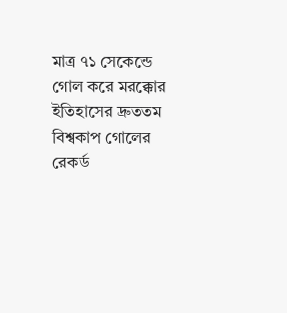মাত্র ৭১ সেকেন্ডে গোল করে মরক্কোর ইতিহাসের দ্রুততম বিশ্বকাপ গোলের রেকর্ড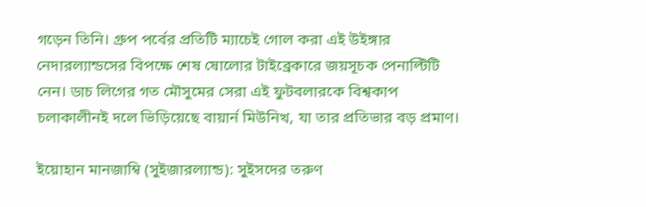গড়েন তিনি। গ্রুপ পর্বের প্রতিটি ম্যাচেই গোল করা এই উইঙ্গার নেদারল্যান্ডসের বিপক্ষে শেষ ষোলোর টাইব্রেকারে জয়সূচক পেনাল্টিটি নেন। ডাচ লিগের গত মৌসুমের সেরা এই ফুটবলারকে বিশ্বকাপ চলাকালীনই দলে ভিড়িয়েছে বায়ার্ন মিউনিখ, যা তার প্রতিভার বড় প্রমাণ।

ইয়োহান মানজাম্বি (সুইজারল্যান্ড): সুইসদের তরুণ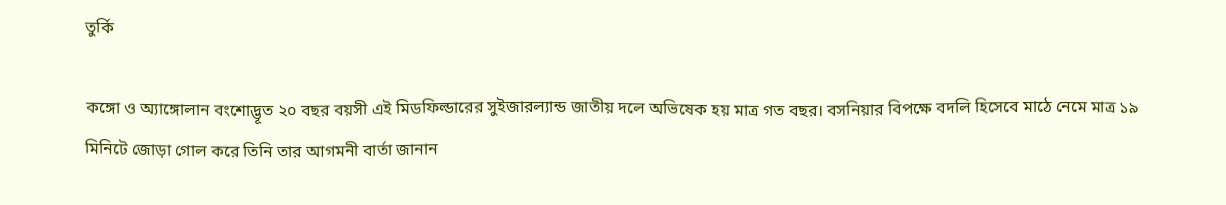তুর্কি

কঙ্গো ও অ্যাঙ্গোলান বংশোদ্ভূত ২০ বছর বয়সী এই মিডফিল্ডারের সুইজারল্যান্ড জাতীয় দলে অভিষেক হয় মাত্র গত বছর। বসনিয়ার বিপক্ষে বদলি হিসেবে মাঠে নেমে মাত্র ১৯ মিনিটে জোড়া গোল করে তিনি তার আগমনী বার্তা জানান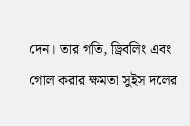দেন। তার গতি, ড্রিবলিং এবং গোল করার ক্ষমতা সুইস দলের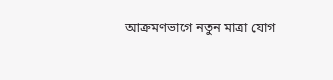আক্রমণভাগে নতুন মাত্রা যোগ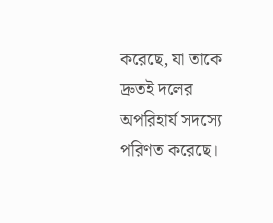করেছে, যা তাকে দ্রুতই দলের অপরিহার্য সদস্যে পরিণত করেছে।